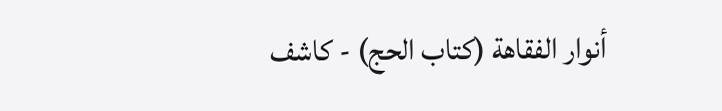أنوار الفقاهة (كتاب الحج) - كاشف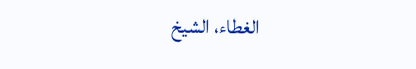الغطاء، الشيخ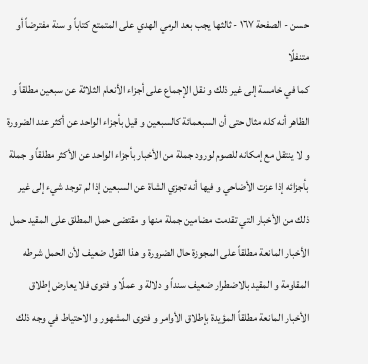حسن - الصفحة ١٦٧ - ثالثها يجب بعد الرمي الهدي على المتمتع كتاباً و سنة مفترضاً أو متنفلًا
كما في خامسة إلى غير ذلك و نقل الإجماع على أجزاء الأنعام الثلاثة عن سبعين مطلقاً و الظاهر أنه كله مثال حتى أن السبعمائة كالسبعين و قيل بأجزاء الواحد عن أكثر عند الضرورة و لا ينتقل مع إمكانه للصوم لورود جملة من الأخبار بأجزاء الواحد عن الأكثر مطلقاً و جملة بأجزائه إذا عزت الأضاحي و فيها أنه تجزي الشاة عن السبعين إذا لم توجد شيء إلى غير ذلك من الأخبار التي تقدمت مضامين جملة منها و مقتضى حمل المطلق على المقيد حمل الأخبار المانعة مطلقاً على المجوزة حال الضرورة و هذا القول ضعيف لأن الحمل شرطه المقاومة و المقيد بالاضطرار ضعيف سنداً و دلالة و عملًا و فتوى فلا يعارض إطلاق الأخبار المانعة مطلقاً المؤيدة بإطلاق الأوامر و فتوى المشهور و الاحتياط في وجه ذلك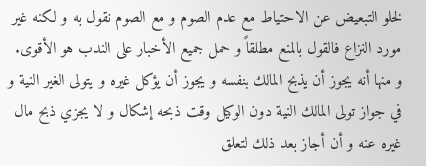لخلو التبعيض عن الاحتياط مع عدم الصوم و مع الصوم نقول به و لكنه غير مورد النزاع فالقول بالمنع مطلقاً و حمل جميع الأخبار على الندب هو الأقوى.
و منها أنه يجوز أن يذبح المالك بنفسه و يجوز أن يؤكل غيره و يتولى الغير النية و في جواز تولى المالك النية دون الوكيل وقت ذبحه إشكال و لا يجزي ذبح مال غيره عنه و أن أجاز بعد ذلك لتعلق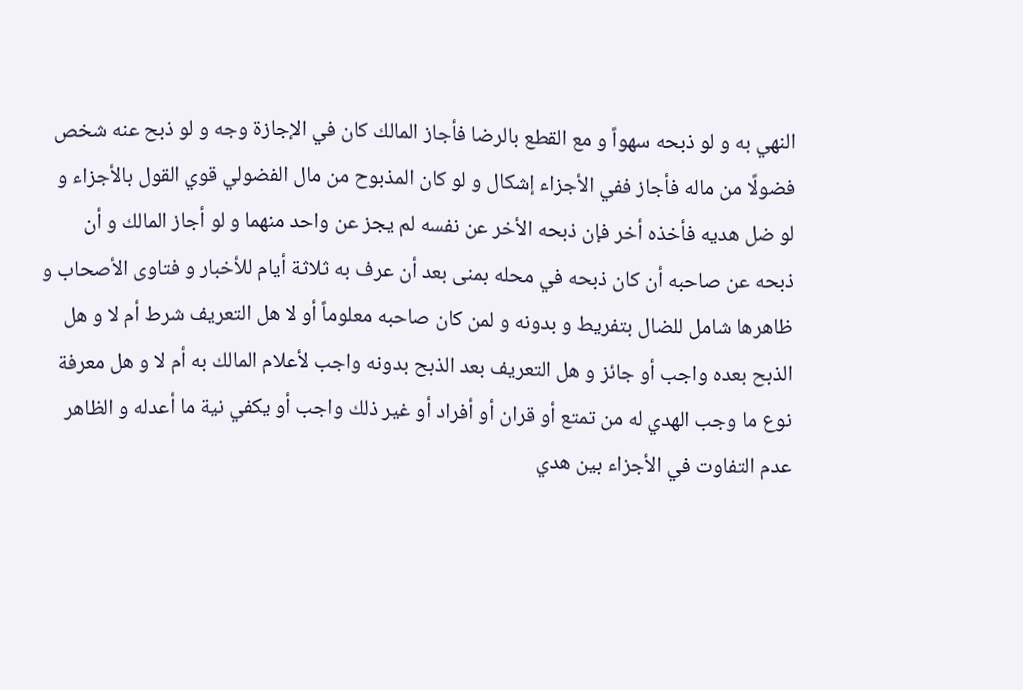النهي به و لو ذبحه سهواً و مع القطع بالرضا فأجاز المالك كان في الإجازة وجه و لو ذبح عنه شخص فضولًا من ماله فأجاز ففي الأجزاء إشكال و لو كان المذبوح من مال الفضولي قوي القول بالأجزاء و لو ضل هديه فأخذه أخر فإن ذبحه الأخر عن نفسه لم يجز عن واحد منهما و لو أجاز المالك و أن ذبحه عن صاحبه أن كان ذبحه في محله بمنى بعد أن عرف به ثلاثة أيام للأخبار و فتاوى الأصحاب و ظاهرها شامل للضال بتفريط و بدونه و لمن كان صاحبه معلوماً أو لا هل التعريف شرط أم لا و هل الذبح بعده واجب أو جائز و هل التعريف بعد الذبح بدونه واجب لأعلام المالك به أم لا و هل معرفة نوع ما وجب الهدي له من تمتع أو قران أو أفراد أو غير ذلك واجب أو يكفي نية ما أعدله و الظاهر عدم التفاوت في الأجزاء بين هدي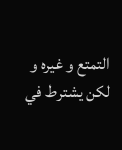التمتع و غيره و لكن يشترط في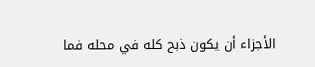الأجزاء أن يكون ذبح كله في محله فما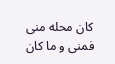كان محله منى فمنى و ما كان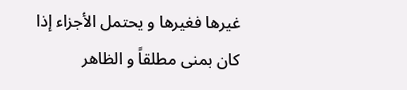غيرها فغيرها و يحتمل الأجزاء إذا كان بمنى مطلقاً و الظاهر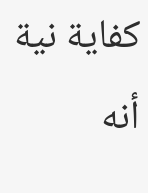كفاية نية أنه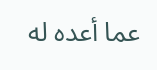عما أعده له